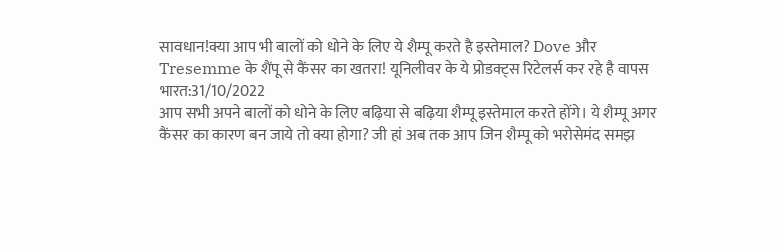सावधान!क्या आप भी बालों को धोने के लिए ये शैम्पू करते है इस्तेमाल? Dove और Tresemme के शैंपू से कैंसर का खतरा! यूनिलीवर के ये प्रोडक्ट्स रिटेलर्स कर रहे है वापस
भारत:31/10/2022
आप सभी अपने बालों को धोने के लिए बढ़िया से बढ़िया शैम्पू इस्तेमाल करते होंगे। ये शैम्पू अगर कैंसर का कारण बन जाये तो क्या होगा? जी हां अब तक आप जिन शैम्पू को भरोसेमंद समझ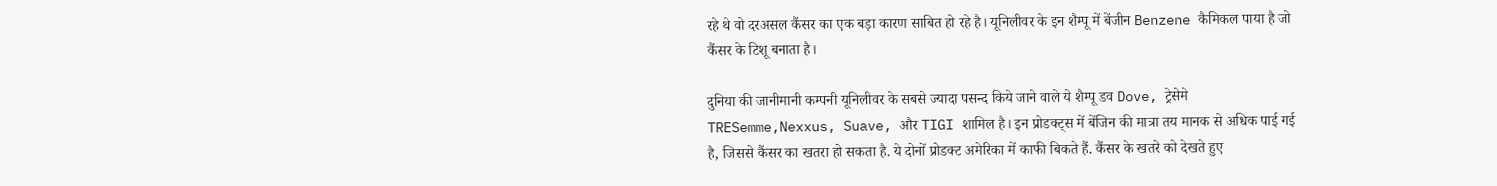रहे थे वो दरअसल कैंसर का एक बड़ा कारण साबित हो रहे है। यूनिलीवर के इन शैम्पू में बेंजीन Benzene कैमिकल पाया है जो कैंसर के टिशू बनाता है।

दुनिया की जानीमानी कम्पनी यूनिलीवर के सबसे ज्यादा पसन्द किये जाने वाले ये शैम्पू डव Dove, ट्रेसेमे TRESemme,Nexxus, Suave, और TIGI शामिल है। इन प्रोडक्ट्स में बेंजिन की मात्रा तय मानक से अधिक पाई गई है, जिससे कैंसर का खतरा हो सकता है. ये दोनों प्रोडक्ट अमेरिका में काफी बिकते हैं. कैंसर के खतरे को देखते हुए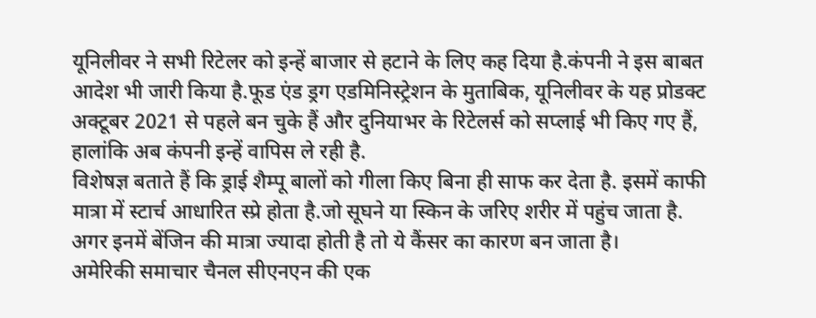यूनिलीवर ने सभी रिटेलर को इन्हें बाजार से हटाने के लिए कह दिया है.कंपनी ने इस बाबत आदेश भी जारी किया है.फूड एंड ड्रग एडमिनिस्ट्रेशन के मुताबिक, यूनिलीवर के यह प्रोडक्ट अक्टूबर 2021 से पहले बन चुके हैं और दुनियाभर के रिटेलर्स को सप्लाई भी किए गए हैं, हालांकि अब कंपनी इन्हें वापिस ले रही है.
विशेषज्ञ बताते हैं कि ड्राई शैम्पू बालों को गीला किए बिना ही साफ कर देता है. इसमें काफी मात्रा में स्टार्च आधारित स्प्रे होता है.जो सूघने या स्किन के जरिए शरीर में पहुंच जाता है. अगर इनमें बेंजिन की मात्रा ज्यादा होती है तो ये कैंसर का कारण बन जाता है।
अमेरिकी समाचार चैनल सीएनएन की एक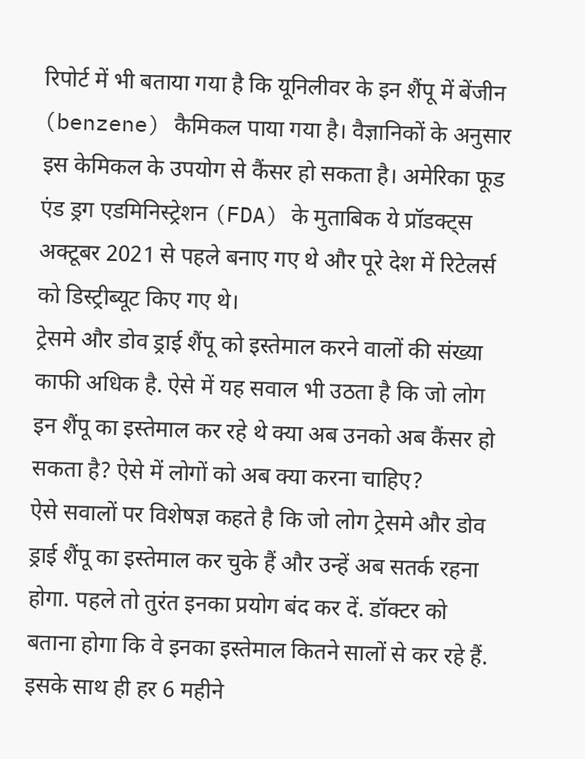रिपोर्ट में भी बताया गया है कि यूनिलीवर के इन शैंपू में बेंजीन (benzene) कैमिकल पाया गया है। वैज्ञानिकों के अनुसार इस केमिकल के उपयोग से कैंसर हो सकता है। अमेरिका फूड एंड ड्रग एडमिनिस्ट्रेशन (FDA) के मुताबिक ये प्रॉडक्ट्स अक्टूबर 2021 से पहले बनाए गए थे और पूरे देश में रिटेलर्स को डिस्ट्रीब्यूट किए गए थे।
ट्रेसमे और डोव ड्राई शैंपू को इस्तेमाल करने वालों की संख्या काफी अधिक है. ऐसे में यह सवाल भी उठता है कि जो लोग इन शैंपू का इस्तेमाल कर रहे थे क्या अब उनको अब कैंसर हो सकता है? ऐसे में लोगों को अब क्या करना चाहिए?
ऐसे सवालों पर विशेषज्ञ कहते है कि जो लोग ट्रेसमे और डोव ड्राई शैंपू का इस्तेमाल कर चुके हैं और उन्हें अब सतर्क रहना होगा. पहले तो तुरंत इनका प्रयोग बंद कर दें. डॉक्टर को बताना होगा कि वे इनका इस्तेमाल कितने सालों से कर रहे हैं. इसके साथ ही हर 6 महीने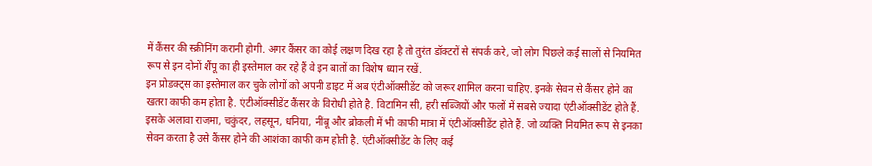में कैंसर की स्क्रीनिंग करानी होगी. अगर कैंसर का कोई लक्षण दिख रहा है तो तुरंत डॉक्टरों से संपर्क करे, जो लोग पिछले कई सालों से नियमित रूप से इन दोनों शैंपू का ही इस्तेमाल कर रहे हैं वे इन बातों का विशेष ध्यान रखें.
इन प्रोडक्ट्स का इस्तेमाल कर चुके लोगों को अपनी डाइट में अब एंटीऑक्सीडेंट को जरूर शामिल करना चाहिए. इनके सेवन से कैंसर होने का खतरा काफी कम होता है. एंटीऑक्सीडेंट कैंसर के विरोधी होते है. विटामिन सी, हरी सब्जियों और फलों में सबसे ज्यादा एंटीऑक्सीडेंट होते हैं.
इसके अलावा राजमा, चकुंदर, लहसून, धनिया, नींबू और ब्रोकली में भी काफी मात्रा में एंटीऑक्सीडेंट होते हैं. जो व्यक्ति नियमित रूप से इनका सेवन करता है उसे कैंसर होने की आशंका काफी कम होती है. एंटीऑक्सीडेंट के लिए कई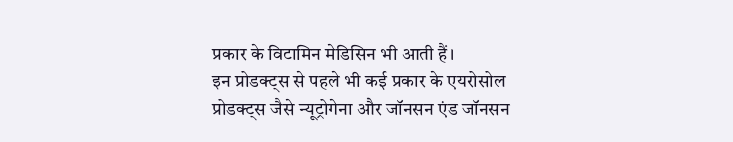प्रकार के विटामिन मेडिसिन भी आती हैं।
इन प्रोडक्ट्स से पहले भी कई प्रकार के एयरोसोल प्रोडक्ट्स जैसे न्यूट्रोगेना और जॉनसन एंड जॉनसन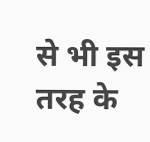से भी इस तरह के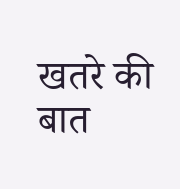खतरे की बात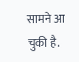सामने आ चुकी है.